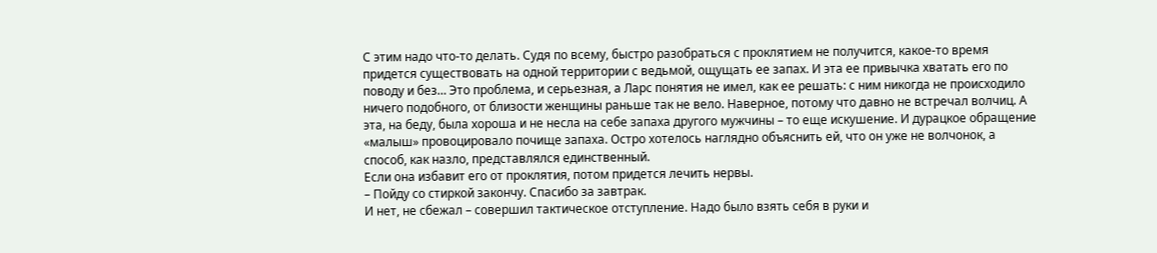С этим надо что-то делать. Судя по всему, быстро разобраться с проклятием не получится, какое-то время придется существовать на одной территории с ведьмой, ощущать ее запах. И эта ее привычка хватать его по поводу и без… Это проблема, и серьезная, а Ларс понятия не имел, как ее решать: с ним никогда не происходило ничего подобного, от близости женщины раньше так не вело. Наверное, потому что давно не встречал волчиц. А эта, на беду, была хороша и не несла на себе запаха другого мужчины – то еще искушение. И дурацкое обращение «малыш» провоцировало почище запаха. Остро хотелось наглядно объяснить ей, что он уже не волчонок, а способ, как назло, представлялся единственный.
Если она избавит его от проклятия, потом придется лечить нервы.
– Пойду со стиркой закончу. Спасибо за завтрак.
И нет, не сбежал – совершил тактическое отступление. Надо было взять себя в руки и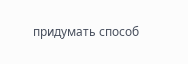придумать способ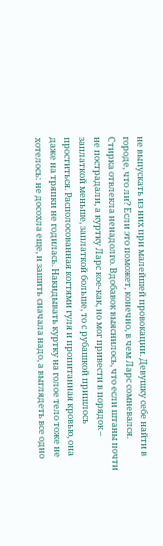не выпускать из них при малейшей провокации. Девушку себе найти в городе, что ли? Если это поможет, конечно, в чем Ларс сомневался.
Стирка отвлекла ненадолго. Вдобавок выяснилось, что если штаны почти не пострадали, а куртку Ларс кое-как, но мог привести в порядок – заплаткой меньше, заплаткой больше, то с рубашкой пришлось проститься. Располосованная когтями гуля и пропитанная кровью, она даже на тряпки не годилась. Накидывать куртку на голое тело тоже не хотелось: не досохла еще, и зашить сначала надо, а выглядеть все одно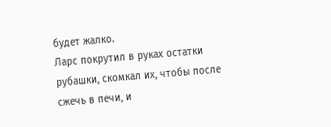будет жалко.
Ларс покрутил в руках остатки рубашки, скомкал их, чтобы после сжечь в печи, и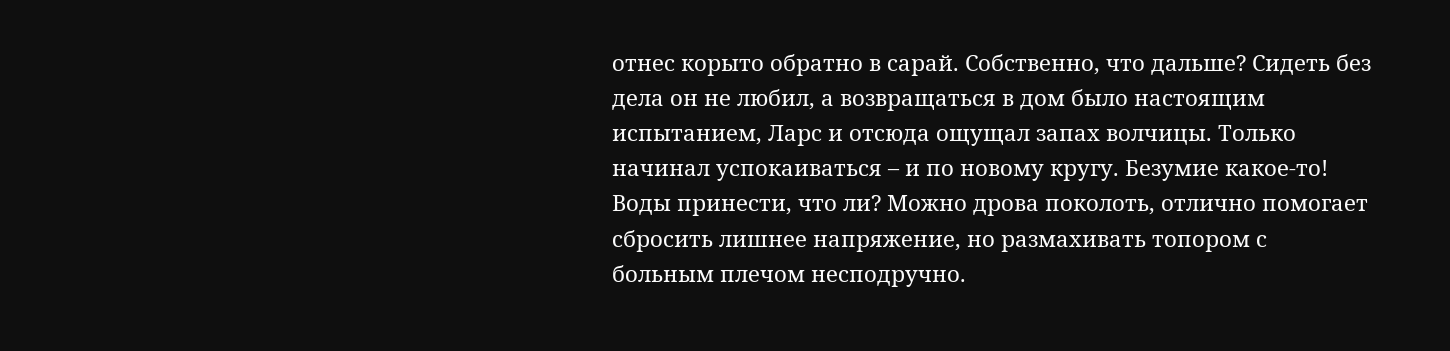отнес корыто обратно в сарай. Собственно, что дальше? Сидеть без дела он не любил, а возвращаться в дом было настоящим испытанием, Ларс и отсюда ощущал запах волчицы. Только начинал успокаиваться – и по новому кругу. Безумие какое-то!
Воды принести, что ли? Можно дрова поколоть, отлично помогает сбросить лишнее напряжение, но размахивать топором с больным плечом несподручно.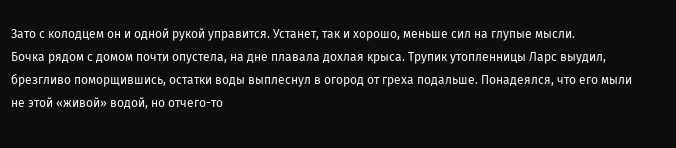Зато с колодцем он и одной рукой управится. Устанет, так и хорошо, меньше сил на глупые мысли.
Бочка рядом с домом почти опустела, на дне плавала дохлая крыса. Трупик утопленницы Ларс выудил, брезгливо поморщившись, остатки воды выплеснул в огород от греха подальше. Понадеялся, что его мыли не этой «живой» водой, но отчего-то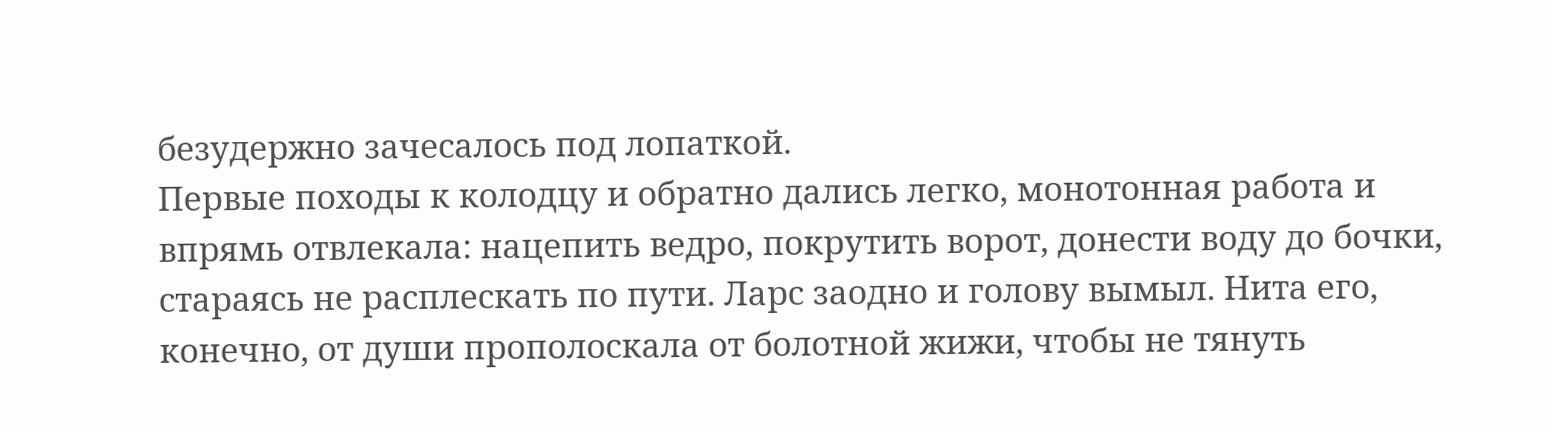безудержно зачесалось под лопаткой.
Первые походы к колодцу и обратно дались легко, монотонная работа и впрямь отвлекала: нацепить ведро, покрутить ворот, донести воду до бочки, стараясь не расплескать по пути. Ларс заодно и голову вымыл. Нита его, конечно, от души прополоскала от болотной жижи, чтобы не тянуть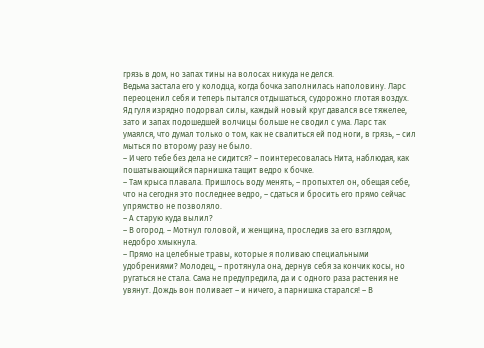грязь в дом, но запах тины на волосах никуда не делся.
Ведьма застала его у колодца, когда бочка заполнилась наполовину. Ларс переоценил себя и теперь пытался отдышаться, судорожно глотая воздух. Яд гуля изрядно подорвал силы, каждый новый круг давался все тяжелее, зато и запах подошедшей волчицы больше не сводил с ума. Ларс так умаялся, что думал только о том, как не свалиться ей под ноги, в грязь, – сил мыться по второму разу не было.
– И чего тебе без дела не сидится? – поинтересовалась Нита, наблюдая, как пошатывающийся парнишка тащит ведро к бочке.
– Там крыса плавала. Пришлось воду менять, – пропыхтел он, обещая себе, что на сегодня это последнее ведро, – сдаться и бросить его прямо сейчас упрямство не позволяло.
– А старую куда вылил?
– В огород. – Мотнул головой, и женщина, проследив за его взглядом, недобро хмыкнула.
– Прямо на целебные травы, которые я поливаю специальными удобрениями? Молодец, – протянула она, дернув себя за кончик косы, но ругаться не стала. Сама не предупредила, да и с одного раза растения не увянут. Дождь вон поливает – и ничего, а парнишка старался! – В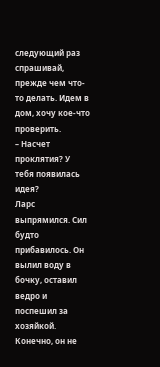следующий раз спрашивай, прежде чем что-то делать. Идем в дом, хочу кое-что проверить.
– Насчет проклятия? У тебя появилась идея?
Ларс выпрямился. Сил будто прибавилось. Он вылил воду в бочку, оставил ведро и поспешил за хозяйкой.
Конечно, он не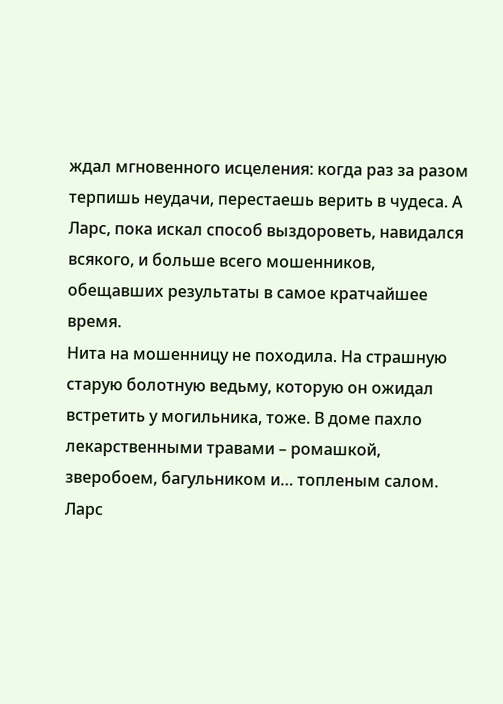ждал мгновенного исцеления: когда раз за разом терпишь неудачи, перестаешь верить в чудеса. А Ларс, пока искал способ выздороветь, навидался всякого, и больше всего мошенников, обещавших результаты в самое кратчайшее время.
Нита на мошенницу не походила. На страшную старую болотную ведьму, которую он ожидал встретить у могильника, тоже. В доме пахло лекарственными травами – ромашкой, зверобоем, багульником и… топленым салом. Ларс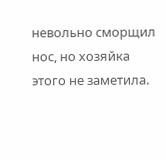невольно сморщил нос, но хозяйка этого не заметила.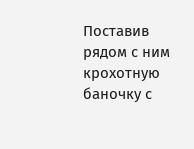Поставив рядом с ним крохотную баночку с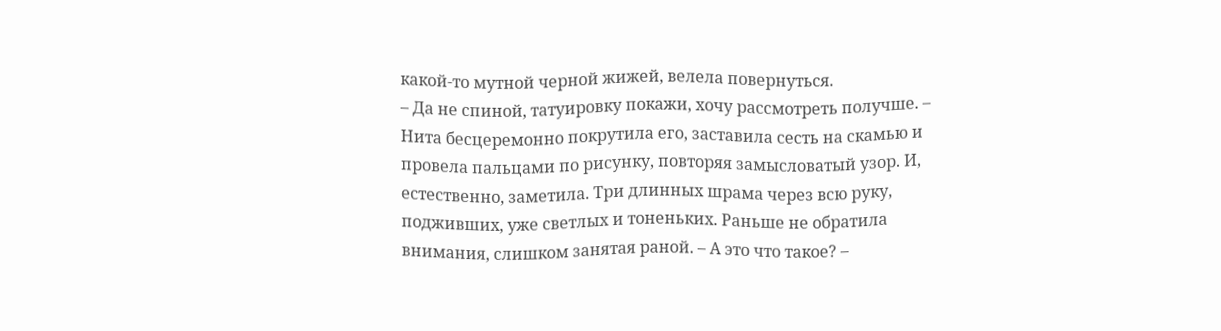какой-то мутной черной жижей, велела повернуться.
– Да не спиной, татуировку покажи, хочу рассмотреть получше. – Нита бесцеремонно покрутила его, заставила сесть на скамью и провела пальцами по рисунку, повторяя замысловатый узор. И, естественно, заметила. Три длинных шрама через всю руку, подживших, уже светлых и тоненьких. Раньше не обратила внимания, слишком занятая раной. – А это что такое? –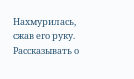Нахмурилась, сжав его руку.
Рассказывать о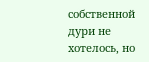собственной дури не хотелось, но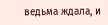ведьма ждала, и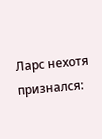Ларс нехотя признался: